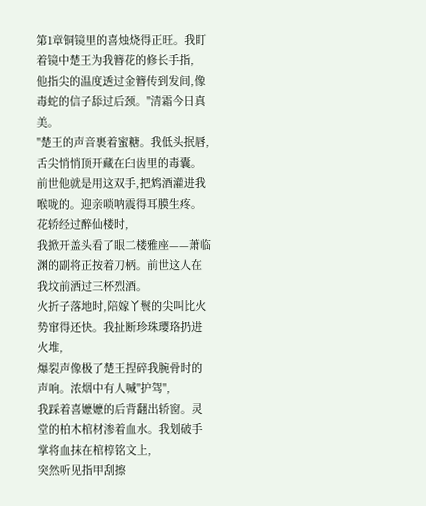第1章铜镜里的喜烛烧得正旺。我盯着镜中楚王为我簪花的修长手指,
他指尖的温度透过金簪传到发间,像毒蛇的信子舔过后颈。"清霜今日真美。
"楚王的声音裹着蜜糖。我低头抿唇,舌尖悄悄顶开藏在臼齿里的毒囊。
前世他就是用这双手,把鸩酒灌进我喉咙的。迎亲唢呐震得耳膜生疼。花轿经过醉仙楼时,
我掀开盖头看了眼二楼雅座——萧临渊的副将正按着刀柄。前世这人在我坟前洒过三杯烈酒。
火折子落地时,陪嫁丫鬟的尖叫比火势窜得还快。我扯断珍珠璎珞扔进火堆,
爆裂声像极了楚王捏碎我腕骨时的声响。浓烟中有人喊"护驾",
我踩着喜嬷嬷的后背翻出轿窗。灵堂的柏木棺材渗着血水。我划破手掌将血抹在棺椁铭文上,
突然听见指甲刮擦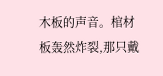木板的声音。棺材板轰然炸裂,那只戴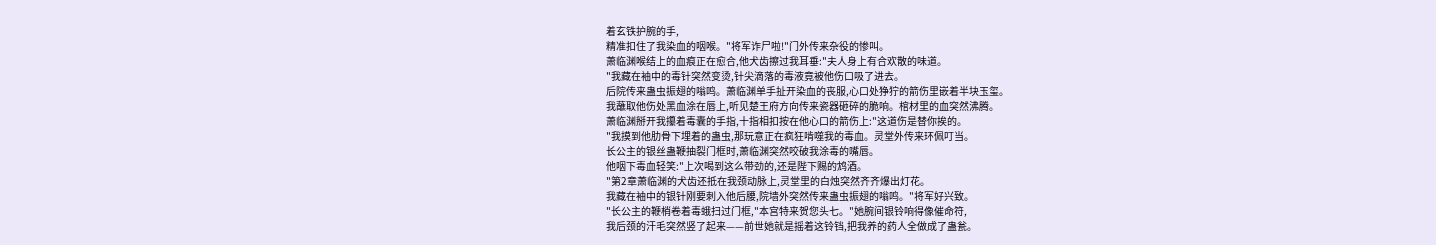着玄铁护腕的手,
精准扣住了我染血的咽喉。"将军诈尸啦!"门外传来杂役的惨叫。
萧临渊喉结上的血痕正在愈合,他犬齿擦过我耳垂:"夫人身上有合欢散的味道。
"我藏在袖中的毒针突然变烫,针尖滴落的毒液竟被他伤口吸了进去。
后院传来蛊虫振翅的嗡鸣。萧临渊单手扯开染血的丧服,心口处狰狞的箭伤里嵌着半块玉玺。
我蘸取他伤处黑血涂在唇上,听见楚王府方向传来瓷器砸碎的脆响。棺材里的血突然沸腾。
萧临渊掰开我攥着毒囊的手指,十指相扣按在他心口的箭伤上:"这道伤是替你挨的。
"我摸到他肋骨下埋着的蛊虫,那玩意正在疯狂啃噬我的毒血。灵堂外传来环佩叮当。
长公主的银丝蛊鞭抽裂门框时,萧临渊突然咬破我涂毒的嘴唇。
他咽下毒血轻笑:"上次喝到这么带劲的,还是陛下赐的鸩酒。
"第2章萧临渊的犬齿还抵在我颈动脉上,灵堂里的白烛突然齐齐爆出灯花。
我藏在袖中的银针刚要刺入他后腰,院墙外突然传来蛊虫振翅的嗡鸣。"将军好兴致。
"长公主的鞭梢卷着毒蛾扫过门框,"本宫特来贺您头七。"她腕间银铃响得像催命符,
我后颈的汗毛突然竖了起来——前世她就是摇着这铃铛,把我养的药人全做成了蛊瓮。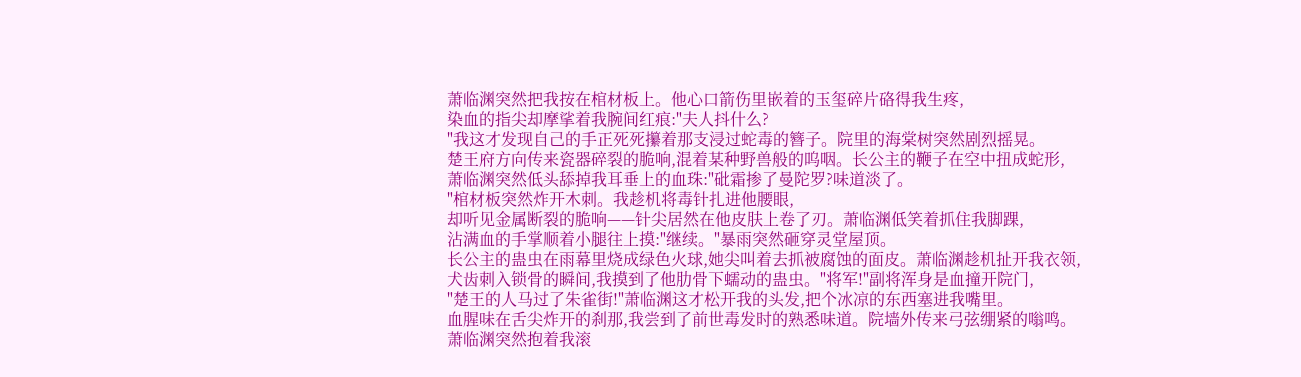萧临渊突然把我按在棺材板上。他心口箭伤里嵌着的玉玺碎片硌得我生疼,
染血的指尖却摩挲着我腕间红痕:"夫人抖什么?
"我这才发现自己的手正死死攥着那支浸过蛇毒的簪子。院里的海棠树突然剧烈摇晃。
楚王府方向传来瓷器碎裂的脆响,混着某种野兽般的呜咽。长公主的鞭子在空中扭成蛇形,
萧临渊突然低头舔掉我耳垂上的血珠:"砒霜掺了曼陀罗?味道淡了。
"棺材板突然炸开木刺。我趁机将毒针扎进他腰眼,
却听见金属断裂的脆响——针尖居然在他皮肤上卷了刃。萧临渊低笑着抓住我脚踝,
沾满血的手掌顺着小腿往上摸:"继续。"暴雨突然砸穿灵堂屋顶。
长公主的蛊虫在雨幕里烧成绿色火球,她尖叫着去抓被腐蚀的面皮。萧临渊趁机扯开我衣领,
犬齿刺入锁骨的瞬间,我摸到了他肋骨下蠕动的蛊虫。"将军!"副将浑身是血撞开院门,
"楚王的人马过了朱雀街!"萧临渊这才松开我的头发,把个冰凉的东西塞进我嘴里。
血腥味在舌尖炸开的刹那,我尝到了前世毒发时的熟悉味道。院墙外传来弓弦绷紧的嗡鸣。
萧临渊突然抱着我滚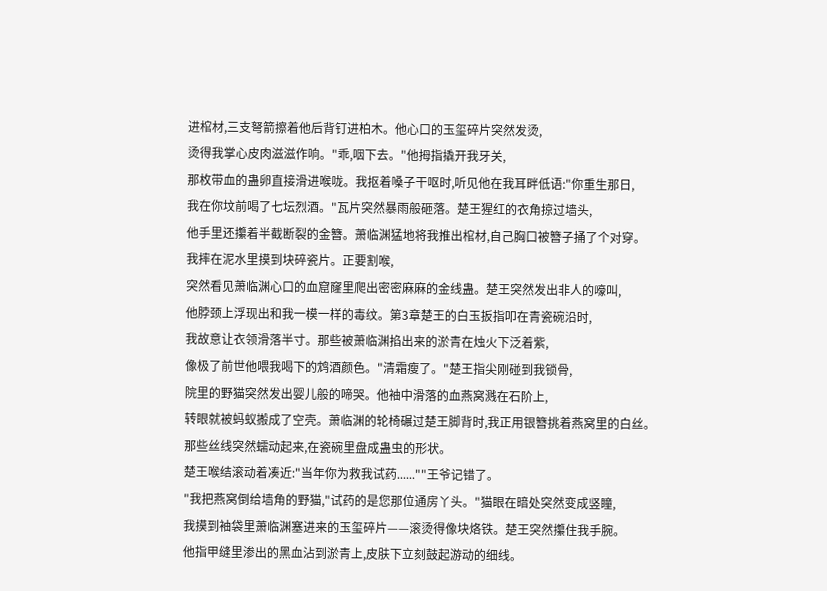进棺材,三支弩箭擦着他后背钉进柏木。他心口的玉玺碎片突然发烫,
烫得我掌心皮肉滋滋作响。"乖,咽下去。"他拇指撬开我牙关,
那枚带血的蛊卵直接滑进喉咙。我抠着嗓子干呕时,听见他在我耳畔低语:"你重生那日,
我在你坟前喝了七坛烈酒。"瓦片突然暴雨般砸落。楚王猩红的衣角掠过墙头,
他手里还攥着半截断裂的金簪。萧临渊猛地将我推出棺材,自己胸口被簪子捅了个对穿。
我摔在泥水里摸到块碎瓷片。正要割喉,
突然看见萧临渊心口的血窟窿里爬出密密麻麻的金线蛊。楚王突然发出非人的嚎叫,
他脖颈上浮现出和我一模一样的毒纹。第3章楚王的白玉扳指叩在青瓷碗沿时,
我故意让衣领滑落半寸。那些被萧临渊掐出来的淤青在烛火下泛着紫,
像极了前世他喂我喝下的鸩酒颜色。"清霜瘦了。"楚王指尖刚碰到我锁骨,
院里的野猫突然发出婴儿般的啼哭。他袖中滑落的血燕窝溅在石阶上,
转眼就被蚂蚁搬成了空壳。萧临渊的轮椅碾过楚王脚背时,我正用银簪挑着燕窝里的白丝。
那些丝线突然蠕动起来,在瓷碗里盘成蛊虫的形状。
楚王喉结滚动着凑近:"当年你为救我试药......""王爷记错了。
"我把燕窝倒给墙角的野猫,"试药的是您那位通房丫头。"猫眼在暗处突然变成竖瞳,
我摸到袖袋里萧临渊塞进来的玉玺碎片——滚烫得像块烙铁。楚王突然攥住我手腕。
他指甲缝里渗出的黑血沾到淤青上,皮肤下立刻鼓起游动的细线。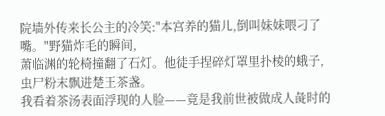院墙外传来长公主的冷笑:"本宫养的猫儿,倒叫妹妹喂刁了嘴。"野猫炸毛的瞬间,
萧临渊的轮椅撞翻了石灯。他徒手捏碎灯罩里扑棱的蛾子,虫尸粉末飘进楚王茶盏。
我看着茶汤表面浮现的人脸——竟是我前世被做成人彘时的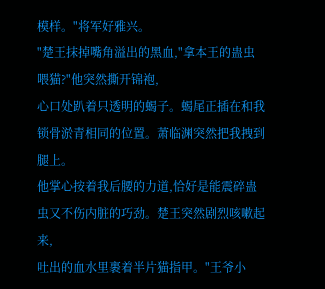模样。"将军好雅兴。
"楚王抹掉嘴角溢出的黑血,"拿本王的蛊虫喂猫?"他突然撕开锦袍,
心口处趴着只透明的蝎子。蝎尾正插在和我锁骨淤青相同的位置。萧临渊突然把我拽到腿上。
他掌心按着我后腰的力道,恰好是能震碎蛊虫又不伤内脏的巧劲。楚王突然剧烈咳嗽起来,
吐出的血水里裹着半片猫指甲。"王爷小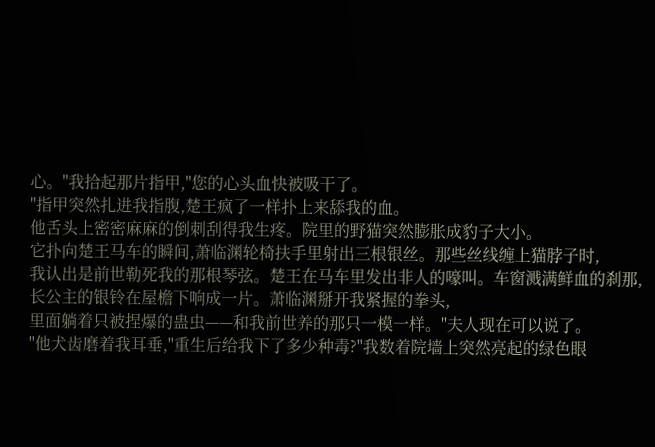心。"我拾起那片指甲,"您的心头血快被吸干了。
"指甲突然扎进我指腹,楚王疯了一样扑上来舔我的血。
他舌头上密密麻麻的倒刺刮得我生疼。院里的野猫突然膨胀成豹子大小。
它扑向楚王马车的瞬间,萧临渊轮椅扶手里射出三根银丝。那些丝线缠上猫脖子时,
我认出是前世勒死我的那根琴弦。楚王在马车里发出非人的嚎叫。车窗溅满鲜血的刹那,
长公主的银铃在屋檐下响成一片。萧临渊掰开我紧握的拳头,
里面躺着只被捏爆的蛊虫——和我前世养的那只一模一样。"夫人现在可以说了。
"他犬齿磨着我耳垂,"重生后给我下了多少种毒?"我数着院墙上突然亮起的绿色眼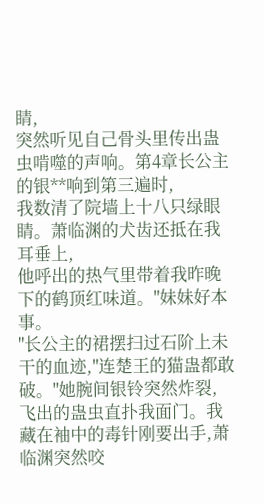睛,
突然听见自己骨头里传出蛊虫啃噬的声响。第4章长公主的银**响到第三遍时,
我数清了院墙上十八只绿眼睛。萧临渊的犬齿还抵在我耳垂上,
他呼出的热气里带着我昨晚下的鹤顶红味道。"妹妹好本事。
"长公主的裙摆扫过石阶上未干的血迹,"连楚王的猫蛊都敢破。"她腕间银铃突然炸裂,
飞出的蛊虫直扑我面门。我藏在袖中的毒针刚要出手,萧临渊突然咬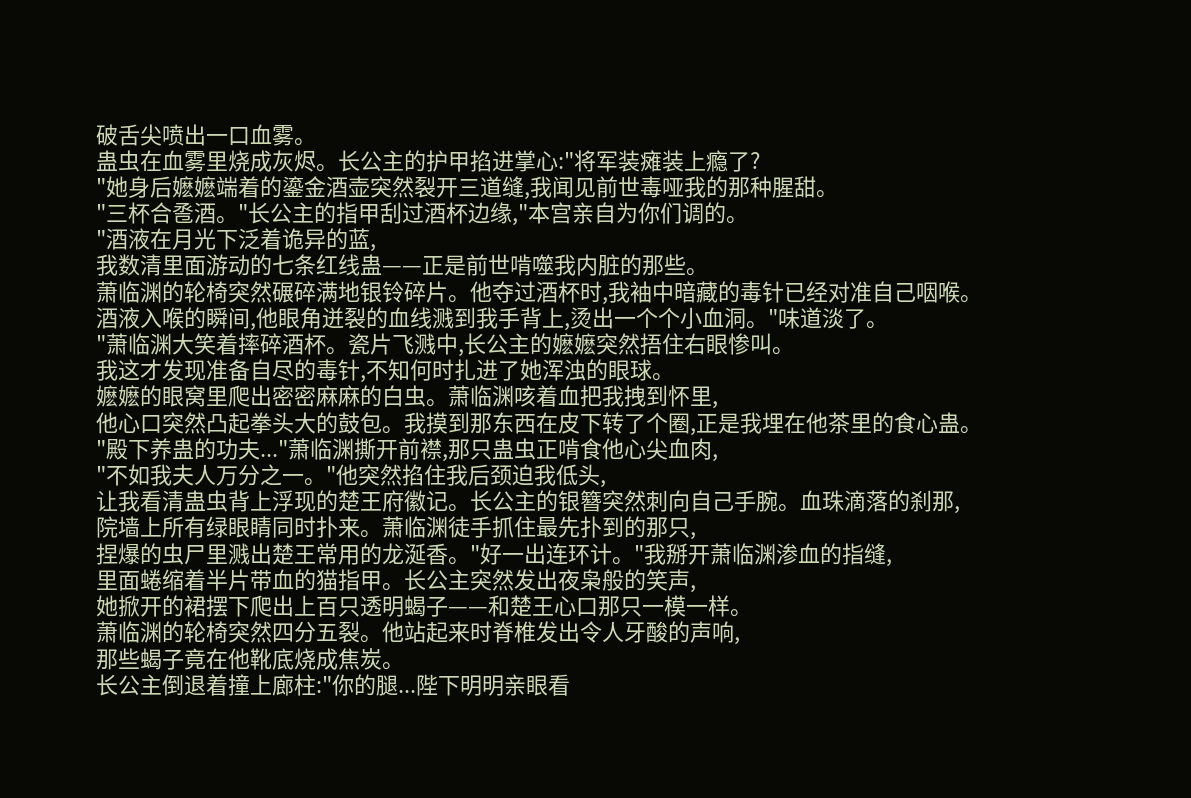破舌尖喷出一口血雾。
蛊虫在血雾里烧成灰烬。长公主的护甲掐进掌心:"将军装瘫装上瘾了?
"她身后嬷嬷端着的鎏金酒壶突然裂开三道缝,我闻见前世毒哑我的那种腥甜。
"三杯合卺酒。"长公主的指甲刮过酒杯边缘,"本宫亲自为你们调的。
"酒液在月光下泛着诡异的蓝,
我数清里面游动的七条红线蛊——正是前世啃噬我内脏的那些。
萧临渊的轮椅突然碾碎满地银铃碎片。他夺过酒杯时,我袖中暗藏的毒针已经对准自己咽喉。
酒液入喉的瞬间,他眼角迸裂的血线溅到我手背上,烫出一个个小血洞。"味道淡了。
"萧临渊大笑着摔碎酒杯。瓷片飞溅中,长公主的嬷嬷突然捂住右眼惨叫。
我这才发现准备自尽的毒针,不知何时扎进了她浑浊的眼球。
嬷嬷的眼窝里爬出密密麻麻的白虫。萧临渊咳着血把我拽到怀里,
他心口突然凸起拳头大的鼓包。我摸到那东西在皮下转了个圈,正是我埋在他茶里的食心蛊。
"殿下养蛊的功夫..."萧临渊撕开前襟,那只蛊虫正啃食他心尖血肉,
"不如我夫人万分之一。"他突然掐住我后颈迫我低头,
让我看清蛊虫背上浮现的楚王府徽记。长公主的银簪突然刺向自己手腕。血珠滴落的刹那,
院墙上所有绿眼睛同时扑来。萧临渊徒手抓住最先扑到的那只,
捏爆的虫尸里溅出楚王常用的龙涎香。"好一出连环计。"我掰开萧临渊渗血的指缝,
里面蜷缩着半片带血的猫指甲。长公主突然发出夜枭般的笑声,
她掀开的裙摆下爬出上百只透明蝎子——和楚王心口那只一模一样。
萧临渊的轮椅突然四分五裂。他站起来时脊椎发出令人牙酸的声响,
那些蝎子竟在他靴底烧成焦炭。
长公主倒退着撞上廊柱:"你的腿...陛下明明亲眼看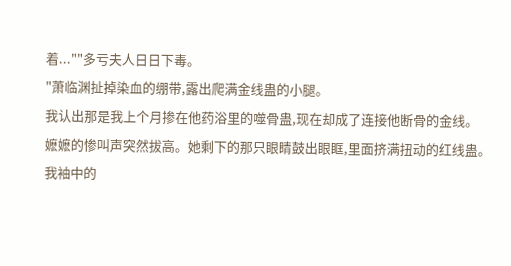着...""多亏夫人日日下毒。
"萧临渊扯掉染血的绷带,露出爬满金线蛊的小腿。
我认出那是我上个月掺在他药浴里的噬骨蛊,现在却成了连接他断骨的金线。
嬷嬷的惨叫声突然拔高。她剩下的那只眼睛鼓出眼眶,里面挤满扭动的红线蛊。
我袖中的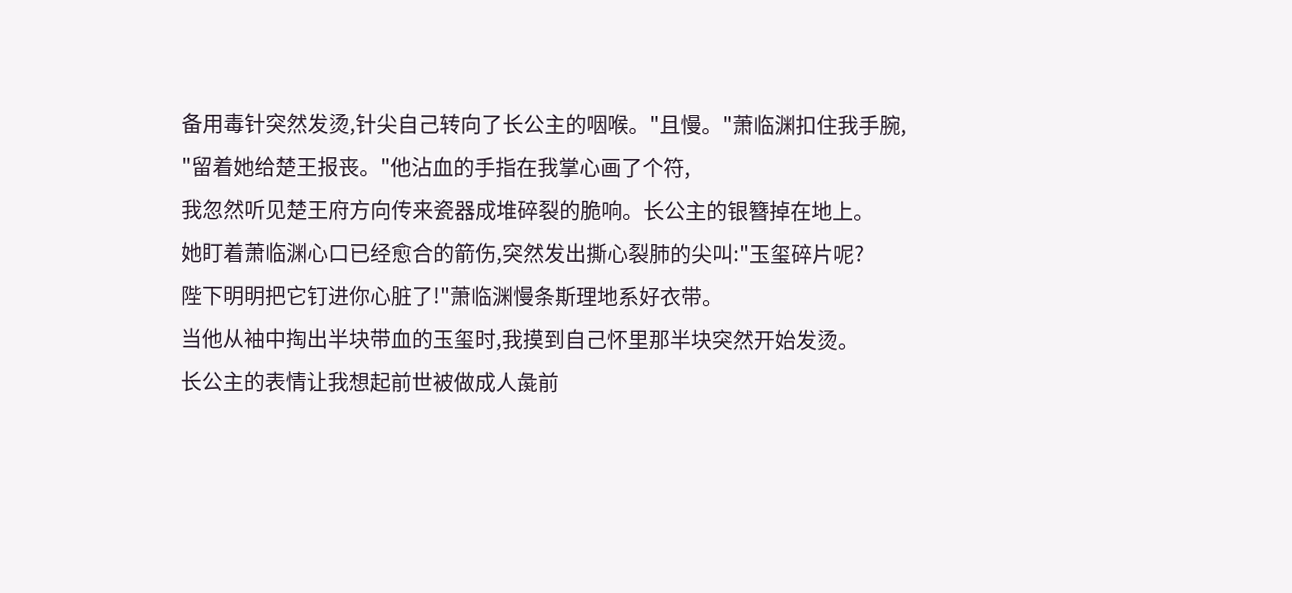备用毒针突然发烫,针尖自己转向了长公主的咽喉。"且慢。"萧临渊扣住我手腕,
"留着她给楚王报丧。"他沾血的手指在我掌心画了个符,
我忽然听见楚王府方向传来瓷器成堆碎裂的脆响。长公主的银簪掉在地上。
她盯着萧临渊心口已经愈合的箭伤,突然发出撕心裂肺的尖叫:"玉玺碎片呢?
陛下明明把它钉进你心脏了!"萧临渊慢条斯理地系好衣带。
当他从袖中掏出半块带血的玉玺时,我摸到自己怀里那半块突然开始发烫。
长公主的表情让我想起前世被做成人彘前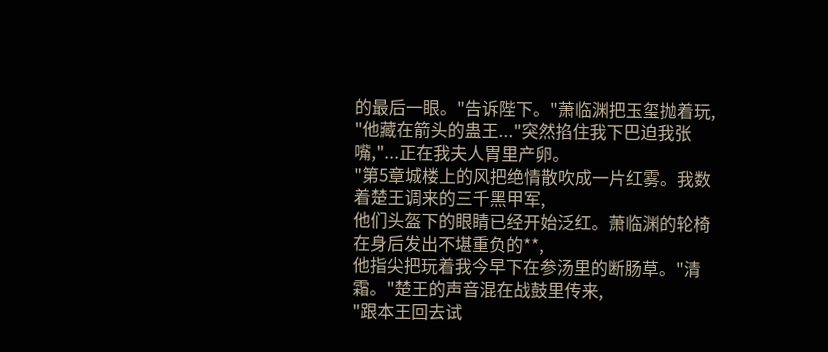的最后一眼。"告诉陛下。"萧临渊把玉玺抛着玩,
"他藏在箭头的蛊王..."突然掐住我下巴迫我张嘴,"...正在我夫人胃里产卵。
"第5章城楼上的风把绝情散吹成一片红雾。我数着楚王调来的三千黑甲军,
他们头盔下的眼睛已经开始泛红。萧临渊的轮椅在身后发出不堪重负的**,
他指尖把玩着我今早下在参汤里的断肠草。"清霜。"楚王的声音混在战鼓里传来,
"跟本王回去试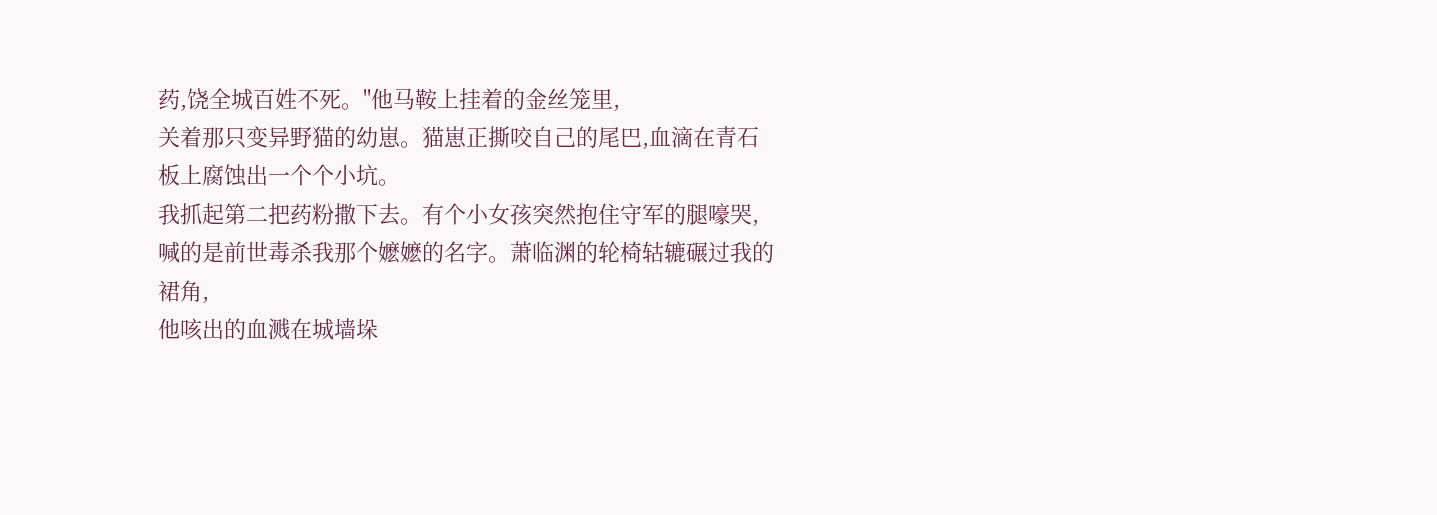药,饶全城百姓不死。"他马鞍上挂着的金丝笼里,
关着那只变异野猫的幼崽。猫崽正撕咬自己的尾巴,血滴在青石板上腐蚀出一个个小坑。
我抓起第二把药粉撒下去。有个小女孩突然抱住守军的腿嚎哭,
喊的是前世毒杀我那个嬷嬷的名字。萧临渊的轮椅轱辘碾过我的裙角,
他咳出的血溅在城墙垛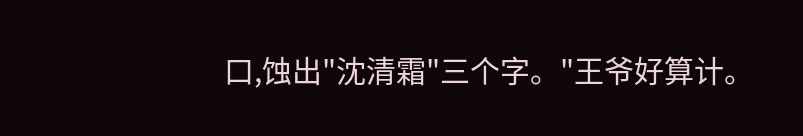口,蚀出"沈清霜"三个字。"王爷好算计。